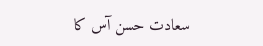سعادت حسن آس کا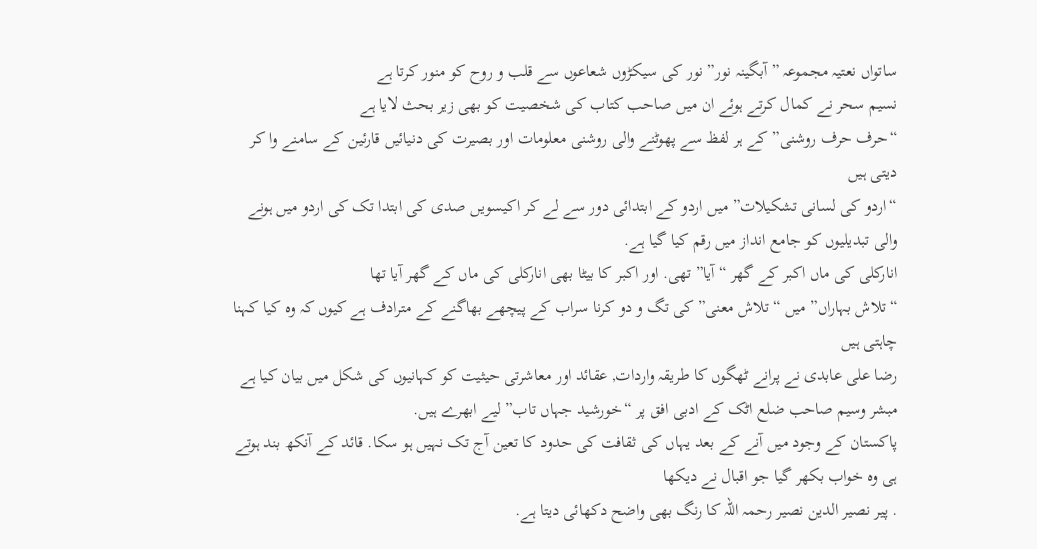ساتواں نعتیہ مجموعہ ” آبگینہ نور” نور کی سیکڑوں شعاعوں سے قلب و روح کو منور کرتا ہے
نسیم سحر نے کمال کرتے ہوئے ان میں صاحب کتاب کی شخصیت کو بھی زیر بحث لایا ہے
“حرف حرف روشنی” کے ہر لفظ سے پھوٹنے والی روشنی معلومات اور بصیرت کی دنیائیں قارئین کے سامنے وا کر دیتی ہیں
“اردو کی لسانی تشکیلات” میں اردو کے ابتدائی دور سے لے کر اکیسویں صدی کی ابتدا تک کی اردو میں ہونے والی تبدیلیوں کو جامع انداز میں رقم کیا گیا ہے.
انارکلی کی ماں اکبر کے گھر “آیا” تھی. اور اکبر کا بیٹا بھی انارکلی کی ماں کے گھر آیا تھا
“تلاش بہاراں” میں “تلاش معنی” کی تگ و دو کرنا سراب کے پیچھے بھاگنے کے مترادف ہے کیوں کہ وہ کیا کہنا چاہتی ہیں
رضا علی عابدی نے پرانے ٹھگوں کا طریقہ واردات, عقائد اور معاشرتی حیثیت کو کہانیوں کی شکل میں بیان کیا ہے
مبشر وسیم صاحب ضلع اٹک کے ادبی افق پر “خورشید جہاں تاب” لیے ابھرے ہیں.
پاکستان کے وجود میں آنے کے بعد یہاں کی ثقافت کی حدود کا تعین آج تک نہیں ہو سکا. قائد کے آنکھ بند ہوتے ہی وہ خواب بکھر گیا جو اقبال نے دیکھا
. پیر نصیر الدین نصیر رحمہ اللہ کا رنگ بھی واضح دکھائی دیتا ہے.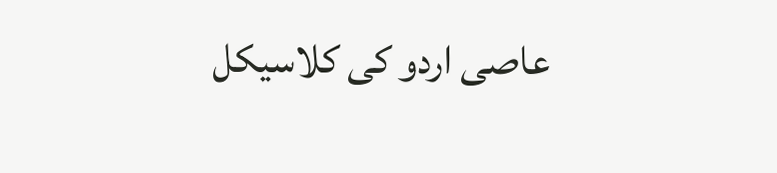عاصی اردو کی کلاسیکل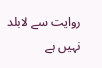روایت سے لابلد نہیں ہے